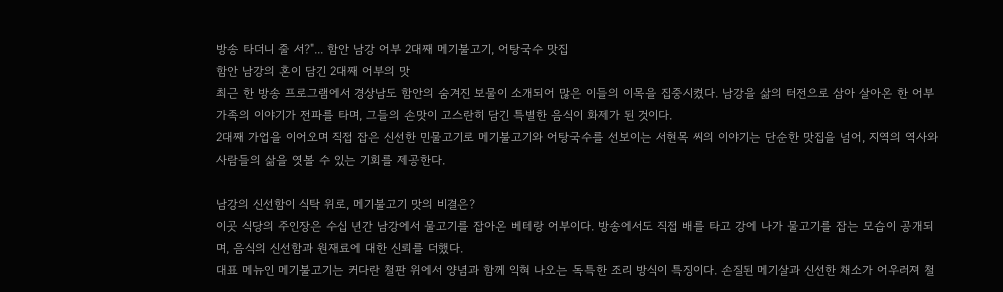방송 타더니 줄 서?"... 함안 남강 어부 2대째 메기불고기, 어탕국수 맛집
함안 남강의 혼이 담긴 2대째 어부의 맛
최근 한 방송 프로그램에서 경상남도 함안의 숨겨진 보물이 소개되어 많은 이들의 이목을 집중시켰다. 남강을 삶의 터전으로 삼아 살아온 한 어부 가족의 이야기가 전파를 타며, 그들의 손맛이 고스란히 담긴 특별한 음식이 화제가 된 것이다.
2대째 가업을 이어오며 직접 잡은 신선한 민물고기로 메기불고기와 어탕국수를 선보이는 서현목 씨의 이야기는 단순한 맛집을 넘어, 지역의 역사와 사람들의 삶을 엿볼 수 있는 기회를 제공한다.

남강의 신선함이 식탁 위로, 메기불고기 맛의 비결은?
이곳 식당의 주인장은 수십 년간 남강에서 물고기를 잡아온 베테랑 어부이다. 방송에서도 직접 배를 타고 강에 나가 물고기를 잡는 모습이 공개되며, 음식의 신선함과 원재료에 대한 신뢰를 더했다.
대표 메뉴인 메기불고기는 커다란 철판 위에서 양념과 함께 익혀 나오는 독특한 조리 방식이 특징이다. 손질된 메기살과 신선한 채소가 어우러져 철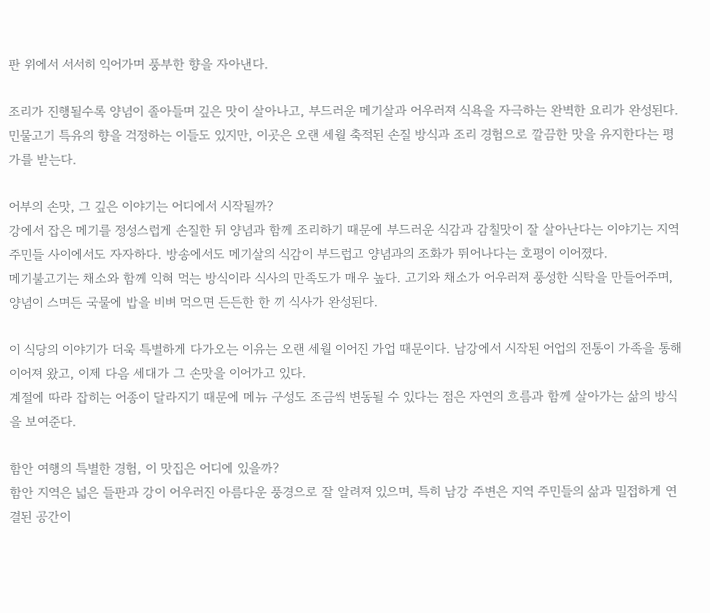판 위에서 서서히 익어가며 풍부한 향을 자아낸다.

조리가 진행될수록 양념이 졸아들며 깊은 맛이 살아나고, 부드러운 메기살과 어우러져 식욕을 자극하는 완벽한 요리가 완성된다. 민물고기 특유의 향을 걱정하는 이들도 있지만, 이곳은 오랜 세월 축적된 손질 방식과 조리 경험으로 깔끔한 맛을 유지한다는 평가를 받는다.

어부의 손맛, 그 깊은 이야기는 어디에서 시작될까?
강에서 잡은 메기를 정성스럽게 손질한 뒤 양념과 함께 조리하기 때문에 부드러운 식감과 감칠맛이 잘 살아난다는 이야기는 지역 주민들 사이에서도 자자하다. 방송에서도 메기살의 식감이 부드럽고 양념과의 조화가 뛰어나다는 호평이 이어졌다.
메기불고기는 채소와 함께 익혀 먹는 방식이라 식사의 만족도가 매우 높다. 고기와 채소가 어우러져 풍성한 식탁을 만들어주며, 양념이 스며든 국물에 밥을 비벼 먹으면 든든한 한 끼 식사가 완성된다.

이 식당의 이야기가 더욱 특별하게 다가오는 이유는 오랜 세월 이어진 가업 때문이다. 남강에서 시작된 어업의 전통이 가족을 통해 이어져 왔고, 이제 다음 세대가 그 손맛을 이어가고 있다.
계절에 따라 잡히는 어종이 달라지기 때문에 메뉴 구성도 조금씩 변동될 수 있다는 점은 자연의 흐름과 함께 살아가는 삶의 방식을 보여준다.

함안 여행의 특별한 경험, 이 맛집은 어디에 있을까?
함안 지역은 넓은 들판과 강이 어우러진 아름다운 풍경으로 잘 알려져 있으며, 특히 남강 주변은 지역 주민들의 삶과 밀접하게 연결된 공간이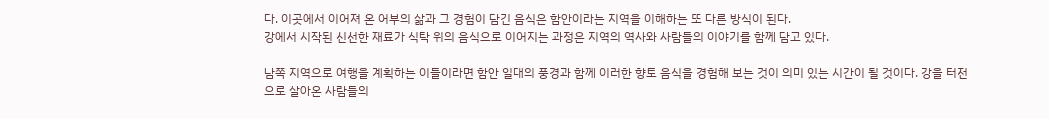다. 이곳에서 이어져 온 어부의 삶과 그 경험이 담긴 음식은 함안이라는 지역을 이해하는 또 다른 방식이 된다.
강에서 시작된 신선한 재료가 식탁 위의 음식으로 이어지는 과정은 지역의 역사와 사람들의 이야기를 함께 담고 있다.

남쪽 지역으로 여행을 계획하는 이들이라면 함안 일대의 풍경과 함께 이러한 향토 음식을 경험해 보는 것이 의미 있는 시간이 될 것이다. 강을 터전으로 살아온 사람들의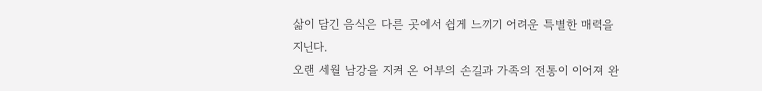삶이 담긴 음식은 다른 곳에서 쉽게 느끼기 어려운 특별한 매력을 지닌다.
오랜 세월 남강을 지켜 온 어부의 손길과 가족의 전통이 이어져 완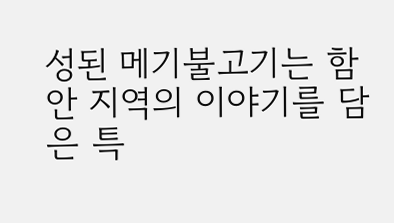성된 메기불고기는 함안 지역의 이야기를 담은 특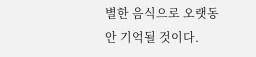별한 음식으로 오랫동안 기억될 것이다.